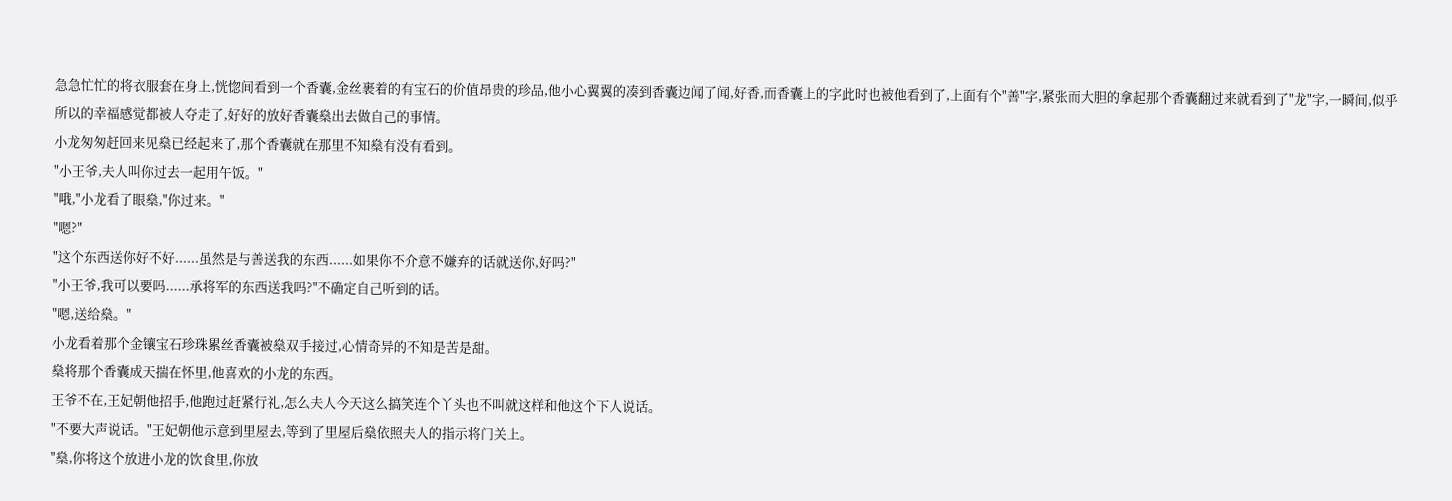急急忙忙的将衣服套在身上,恍惚间看到一个香囊,金丝裹着的有宝石的价值昂贵的珍品,他小心翼翼的凑到香囊边闻了闻,好香,而香囊上的字此时也被他看到了,上面有个"善"字,紧张而大胆的拿起那个香囊翻过来就看到了"龙"字,一瞬间,似乎所以的幸福感觉都被人夺走了,好好的放好香囊燊出去做自己的事情。
小龙匆匆赶回来见燊已经起来了,那个香囊就在那里不知燊有没有看到。
"小王爷,夫人叫你过去一起用午饭。"
"哦,"小龙看了眼燊,"你过来。"
"嗯?"
"这个东西送你好不好......虽然是与善送我的东西......如果你不介意不嫌弃的话就送你,好吗?"
"小王爷,我可以要吗......承将军的东西送我吗?"不确定自己听到的话。
"嗯,送给燊。"
小龙看着那个金镶宝石珍珠累丝香囊被燊双手接过,心情奇异的不知是苦是甜。
燊将那个香囊成天揣在怀里,他喜欢的小龙的东西。
王爷不在,王妃朝他招手,他跑过赶紧行礼,怎么夫人今天这么搞笑连个丫头也不叫就这样和他这个下人说话。
"不要大声说话。"王妃朝他示意到里屋去,等到了里屋后燊依照夫人的指示将门关上。
"燊,你将这个放进小龙的饮食里,你放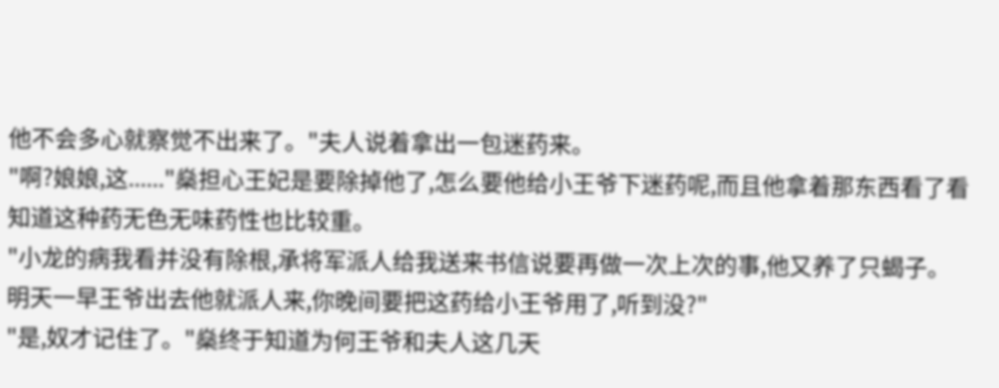他不会多心就察觉不出来了。"夫人说着拿出一包迷药来。
"啊?娘娘,这......"燊担心王妃是要除掉他了,怎么要他给小王爷下迷药呢,而且他拿着那东西看了看知道这种药无色无味药性也比较重。
"小龙的病我看并没有除根,承将军派人给我送来书信说要再做一次上次的事,他又养了只蝎子。明天一早王爷出去他就派人来,你晚间要把这药给小王爷用了,听到没?"
"是,奴才记住了。"燊终于知道为何王爷和夫人这几天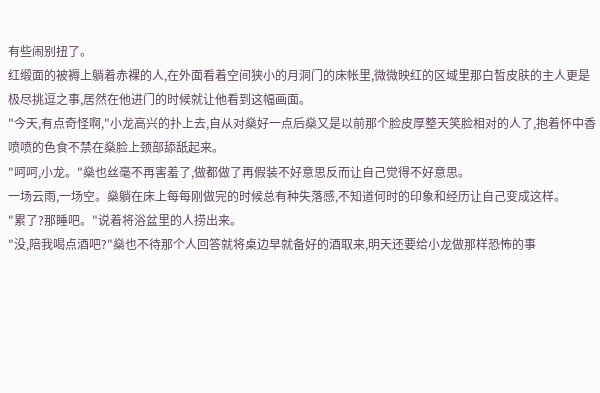有些闹别扭了。
红缎面的被褥上躺着赤裸的人,在外面看着空间狭小的月洞门的床帐里,微微映红的区域里那白皙皮肤的主人更是极尽挑逗之事,居然在他进门的时候就让他看到这幅画面。
"今天,有点奇怪啊,"小龙高兴的扑上去,自从对燊好一点后燊又是以前那个脸皮厚整天笑脸相对的人了,抱着怀中香喷喷的色食不禁在燊脸上颈部舔舐起来。
"呵呵,小龙。"燊也丝毫不再害羞了,做都做了再假装不好意思反而让自己觉得不好意思。
一场云雨,一场空。燊躺在床上每每刚做完的时候总有种失落感,不知道何时的印象和经历让自己变成这样。
"累了?那睡吧。"说着将浴盆里的人捞出来。
"没,陪我喝点酒吧?"燊也不待那个人回答就将桌边早就备好的酒取来,明天还要给小龙做那样恐怖的事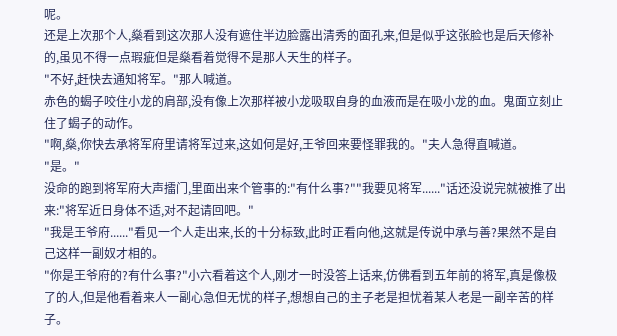呢。
还是上次那个人,燊看到这次那人没有遮住半边脸露出清秀的面孔来,但是似乎这张脸也是后天修补的,虽见不得一点瑕疵但是燊看着觉得不是那人天生的样子。
"不好,赶快去通知将军。"那人喊道。
赤色的蝎子咬住小龙的肩部,没有像上次那样被小龙吸取自身的血液而是在吸小龙的血。鬼面立刻止住了蝎子的动作。
"啊,燊,你快去承将军府里请将军过来,这如何是好,王爷回来要怪罪我的。"夫人急得直喊道。
"是。"
没命的跑到将军府大声擂门,里面出来个管事的:"有什么事?""我要见将军......"话还没说完就被推了出来:"将军近日身体不适,对不起请回吧。"
"我是王爷府......"看见一个人走出来,长的十分标致,此时正看向他,这就是传说中承与善?果然不是自己这样一副奴才相的。
"你是王爷府的?有什么事?"小六看着这个人,刚才一时没答上话来,仿佛看到五年前的将军,真是像极了的人,但是他看着来人一副心急但无忧的样子,想想自己的主子老是担忧着某人老是一副辛苦的样子。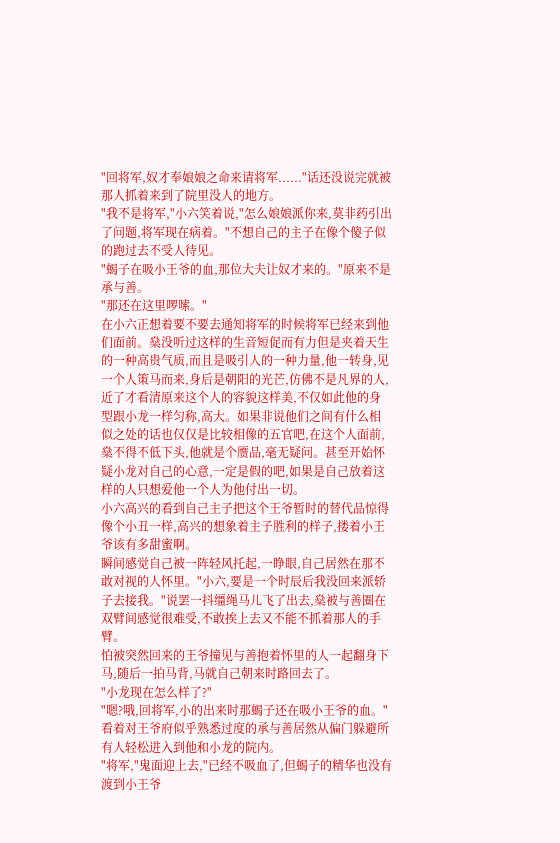"回将军,奴才奉娘娘之命来请将军......"话还没说完就被那人抓着来到了院里没人的地方。
"我不是将军,"小六笑着说,"怎么娘娘派你来,莫非药引出了问题,将军现在病着。"不想自己的主子在像个傻子似的跑过去不受人待见。
"蝎子在吸小王爷的血,那位大夫让奴才来的。"原来不是承与善。
"那还在这里啰嗦。"
在小六正想着要不要去通知将军的时候将军已经来到他们面前。燊没听过这样的生音短促而有力但是夹着天生的一种高贵气质,而且是吸引人的一种力量,他一转身,见一个人策马而来,身后是朝阳的光芒,仿佛不是凡界的人,近了才看清原来这个人的容貌这样美,不仅如此他的身型跟小龙一样匀称,高大。如果非说他们之间有什么相似之处的话也仅仅是比较相像的五官吧,在这个人面前,燊不得不低下头,他就是个赝品,毫无疑问。甚至开始怀疑小龙对自己的心意,一定是假的吧,如果是自己放着这样的人只想爱他一个人为他付出一切。
小六高兴的看到自己主子把这个王爷暂时的替代品惊得像个小丑一样,高兴的想象着主子胜利的样子,搂着小王爷该有多甜蜜啊。
瞬间感觉自己被一阵轻风托起,一睁眼,自己居然在那不敢对视的人怀里。"小六,要是一个时辰后我没回来派轿子去接我。"说罢一抖缰绳马儿飞了出去,燊被与善圈在双臂间感觉很难受,不敢挨上去又不能不抓着那人的手臂。
怕被突然回来的王爷撞见与善抱着怀里的人一起翻身下马,随后一拍马背,马就自己朝来时路回去了。
"小龙现在怎么样了?"
"嗯?哦,回将军,小的出来时那蝎子还在吸小王爷的血。"看着对王爷府似乎熟悉过度的承与善居然从偏门躲避所有人轻松进入到他和小龙的院内。
"将军,"鬼面迎上去,"已经不吸血了,但蝎子的精华也没有渡到小王爷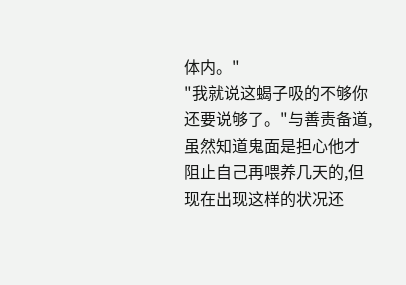体内。"
"我就说这蝎子吸的不够你还要说够了。"与善责备道,虽然知道鬼面是担心他才阻止自己再喂养几天的,但现在出现这样的状况还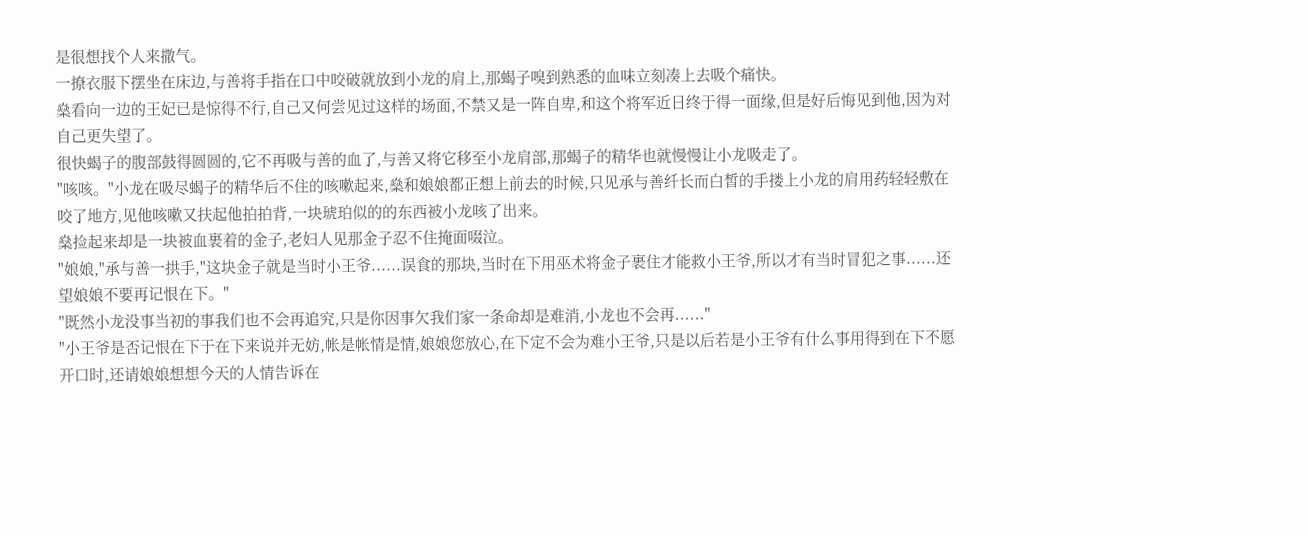是很想找个人来撒气。
一撩衣服下摆坐在床边,与善将手指在口中咬破就放到小龙的肩上,那蝎子嗅到熟悉的血味立刻凑上去吸个痛快。
燊看向一边的王妃已是惊得不行,自己又何尝见过这样的场面,不禁又是一阵自卑,和这个将军近日终于得一面缘,但是好后悔见到他,因为对自己更失望了。
很快蝎子的腹部鼓得圆圆的,它不再吸与善的血了,与善又将它移至小龙肩部,那蝎子的精华也就慢慢让小龙吸走了。
"咳咳。"小龙在吸尽蝎子的精华后不住的咳嗽起来,燊和娘娘都正想上前去的时候,只见承与善纤长而白皙的手搂上小龙的肩用药轻轻敷在咬了地方,见他咳嗽又扶起他拍拍背,一块琥珀似的的东西被小龙咳了出来。
燊捡起来却是一块被血裹着的金子,老妇人见那金子忍不住掩面啜泣。
"娘娘,"承与善一拱手,"这块金子就是当时小王爷......误食的那块,当时在下用巫术将金子裹住才能救小王爷,所以才有当时冒犯之事......还望娘娘不要再记恨在下。"
"既然小龙没事当初的事我们也不会再追究,只是你因事欠我们家一条命却是难消,小龙也不会再......"
"小王爷是否记恨在下于在下来说并无妨,帐是帐情是情,娘娘您放心,在下定不会为难小王爷,只是以后若是小王爷有什么事用得到在下不愿开口时,还请娘娘想想今天的人情告诉在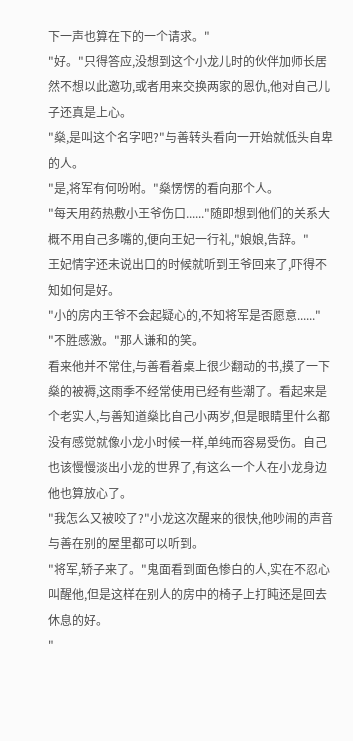下一声也算在下的一个请求。"
"好。"只得答应,没想到这个小龙儿时的伙伴加师长居然不想以此邀功,或者用来交换两家的恩仇,他对自己儿子还真是上心。
"燊,是叫这个名字吧?"与善转头看向一开始就低头自卑的人。
"是,将军有何吩咐。"燊愣愣的看向那个人。
"每天用药热敷小王爷伤口......"随即想到他们的关系大概不用自己多嘴的,便向王妃一行礼,"娘娘,告辞。"
王妃情字还未说出口的时候就听到王爷回来了,吓得不知如何是好。
"小的房内王爷不会起疑心的,不知将军是否愿意......"
"不胜感激。"那人谦和的笑。
看来他并不常住,与善看着桌上很少翻动的书,摸了一下燊的被褥,这雨季不经常使用已经有些潮了。看起来是个老实人,与善知道燊比自己小两岁,但是眼睛里什么都没有感觉就像小龙小时候一样,单纯而容易受伤。自己也该慢慢淡出小龙的世界了,有这么一个人在小龙身边他也算放心了。
"我怎么又被咬了?"小龙这次醒来的很快,他吵闹的声音与善在别的屋里都可以听到。
"将军,轿子来了。"鬼面看到面色惨白的人,实在不忍心叫醒他,但是这样在别人的房中的椅子上打盹还是回去休息的好。
"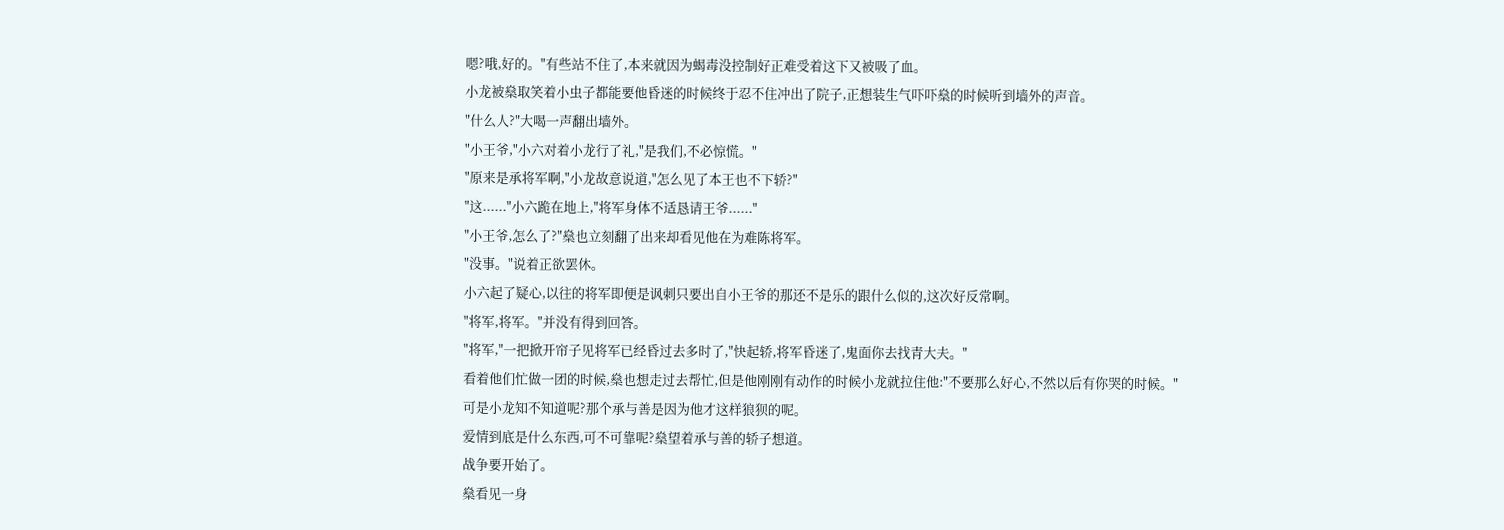嗯?哦,好的。"有些站不住了,本来就因为蝎毒没控制好正难受着这下又被吸了血。
小龙被燊取笑着小虫子都能要他昏迷的时候终于忍不住冲出了院子,正想装生气吓吓燊的时候听到墙外的声音。
"什么人?"大喝一声翻出墙外。
"小王爷,"小六对着小龙行了礼,"是我们,不必惊慌。"
"原来是承将军啊,"小龙故意说道,"怎么见了本王也不下轿?"
"这......"小六跪在地上,"将军身体不适恳请王爷......"
"小王爷,怎么了?"燊也立刻翻了出来却看见他在为难陈将军。
"没事。"说着正欲罢休。
小六起了疑心,以往的将军即便是讽刺只要出自小王爷的那还不是乐的跟什么似的,这次好反常啊。
"将军,将军。"并没有得到回答。
"将军,"一把掀开帘子见将军已经昏过去多时了,"快起轿,将军昏迷了,鬼面你去找青大夫。"
看着他们忙做一团的时候,燊也想走过去帮忙,但是他刚刚有动作的时候小龙就拉住他:"不要那么好心,不然以后有你哭的时候。"
可是小龙知不知道呢?那个承与善是因为他才这样狼狈的呢。
爱情到底是什么东西,可不可靠呢?燊望着承与善的轿子想道。
战争要开始了。
燊看见一身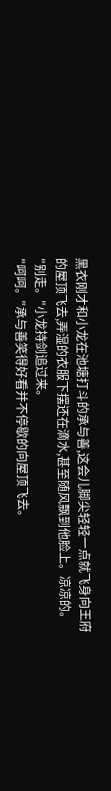黑衣刚才和小龙在池塘打斗的承与善,这会儿脚尖轻轻一点就飞身向王府的屋顶飞去,弄湿的衣服下摆还在滴水,甚至随风飘到他脸上。凉凉的。
"别走。"小龙持剑追过来。
"呵呵。"承与善笑得好看并不停歇的向屋顶飞去。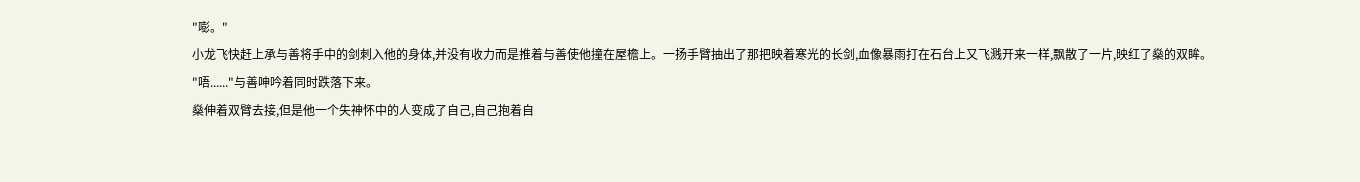"嘭。"
小龙飞快赶上承与善将手中的剑刺入他的身体,并没有收力而是推着与善使他撞在屋檐上。一扬手臂抽出了那把映着寒光的长剑,血像暴雨打在石台上又飞溅开来一样,飘散了一片,映红了燊的双眸。
"唔......"与善呻吟着同时跌落下来。
燊伸着双臂去接,但是他一个失神怀中的人变成了自己,自己抱着自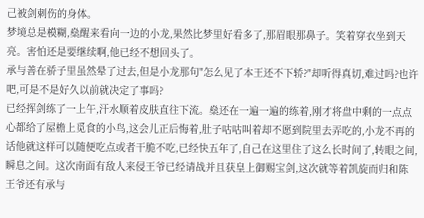己被剑刺伤的身体。
梦境总是模糊,燊醒来看向一边的小龙,果然比梦里好看多了,那眉眼那鼻子。笑着穿衣坐到天亮。害怕还是要继续啊,他已经不想回头了。
承与善在骄子里虽然晕了过去,但是小龙那句"怎么见了本王还不下轿?"却听得真切,难过吗?也许吧,可是不是好久以前就决定了事吗?
已经挥剑练了一上午,汗水顺着皮肤直往下流。燊还在一遍一遍的练着,刚才将盘中剩的一点点心都给了屋檐上觅食的小鸟,这会儿正后悔着,肚子咕咕叫着却不愿到院里去弄吃的,小龙不再的话他就这样可以随便吃点或者干脆不吃,已经快五年了,自己在这里住了这么长时间了,转眼之间,瞬息之间。这次南面有敌人来侵王爷已经请战并且获皇上御赐宝剑,这次就等着凯旋而归和陈王爷还有承与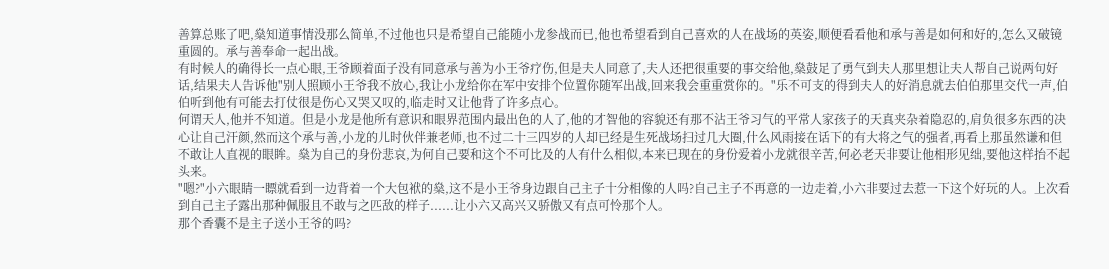善算总账了吧,燊知道事情没那么简单,不过他也只是希望自己能随小龙参战而已,他也希望看到自己喜欢的人在战场的英姿,顺便看看他和承与善是如何和好的,怎么又破镜重圆的。承与善奉命一起出战。
有时候人的确得长一点心眼,王爷顾着面子没有同意承与善为小王爷疗伤,但是夫人同意了,夫人还把很重要的事交给他,燊鼓足了勇气到夫人那里想让夫人帮自己说两句好话,结果夫人告诉他"别人照顾小王爷我不放心,我让小龙给你在军中安排个位置你随军出战,回来我会重重赏你的。"乐不可支的得到夫人的好消息就去伯伯那里交代一声,伯伯听到他有可能去打仗很是伤心又哭又叹的,临走时又让他背了许多点心。
何谓天人,他并不知道。但是小龙是他所有意识和眼界范围内最出色的人了,他的才智他的容貌还有那不沾王爷习气的平常人家孩子的天真夹杂着隐忍的,肩负很多东西的决心让自己汗颜,然而这个承与善,小龙的儿时伙伴兼老师,也不过二十三四岁的人却已经是生死战场扫过几大圈,什么风雨接在话下的有大将之气的强者,再看上那虽然谦和但不敢让人直视的眼眸。燊为自己的身份悲哀,为何自己要和这个不可比及的人有什么相似,本来已现在的身份爱着小龙就很辛苦,何必老天非要让他相形见绌,要他这样抬不起头来。
"嗯?"小六眼睛一瞟就看到一边背着一个大包袱的燊,这不是小王爷身边跟自己主子十分相像的人吗?自己主子不再意的一边走着,小六非要过去惹一下这个好玩的人。上次看到自己主子露出那种佩服且不敢与之匹敌的样子......让小六又高兴又骄傲又有点可怜那个人。
那个香囊不是主子送小王爷的吗?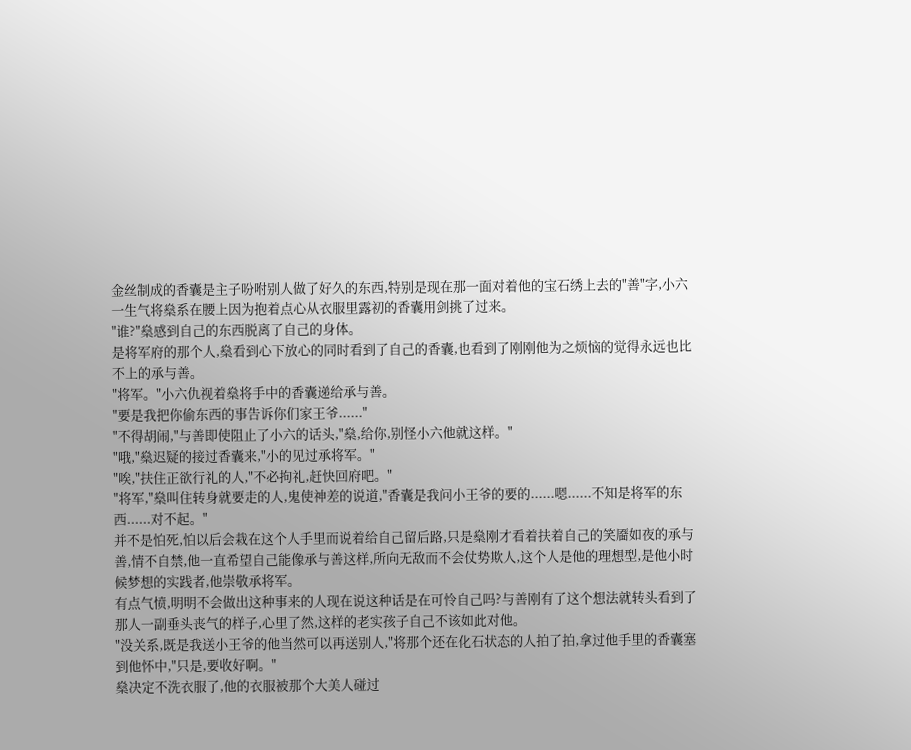金丝制成的香囊是主子吩咐别人做了好久的东西,特别是现在那一面对着他的宝石绣上去的"善"字,小六一生气将燊系在腰上因为抱着点心从衣服里露初的香囊用剑挑了过来。
"谁?"燊感到自己的东西脱离了自己的身体。
是将军府的那个人,燊看到心下放心的同时看到了自己的香囊,也看到了刚刚他为之烦恼的觉得永远也比不上的承与善。
"将军。"小六仇视着燊将手中的香囊递给承与善。
"要是我把你偷东西的事告诉你们家王爷......"
"不得胡闹,"与善即使阻止了小六的话头,"燊,给你,别怪小六他就这样。"
"哦,"燊迟疑的接过香囊来,"小的见过承将军。"
"唉,"扶住正欲行礼的人,"不必拘礼,赶快回府吧。"
"将军,"燊叫住转身就要走的人,鬼使神差的说道,"香囊是我问小王爷的要的......嗯......不知是将军的东西......对不起。"
并不是怕死,怕以后会栽在这个人手里而说着给自己留后路,只是燊刚才看着扶着自己的笑靥如夜的承与善,情不自禁,他一直希望自己能像承与善这样,所向无敌而不会仗势欺人,这个人是他的理想型,是他小时候梦想的实践者,他崇敬承将军。
有点气愤,明明不会做出这种事来的人现在说这种话是在可怜自己吗?与善刚有了这个想法就转头看到了那人一副垂头丧气的样子,心里了然,这样的老实孩子自己不该如此对他。
"没关系,既是我送小王爷的他当然可以再送别人,"将那个还在化石状态的人拍了拍,拿过他手里的香囊塞到他怀中,"只是,要收好啊。"
燊决定不洗衣服了,他的衣服被那个大美人碰过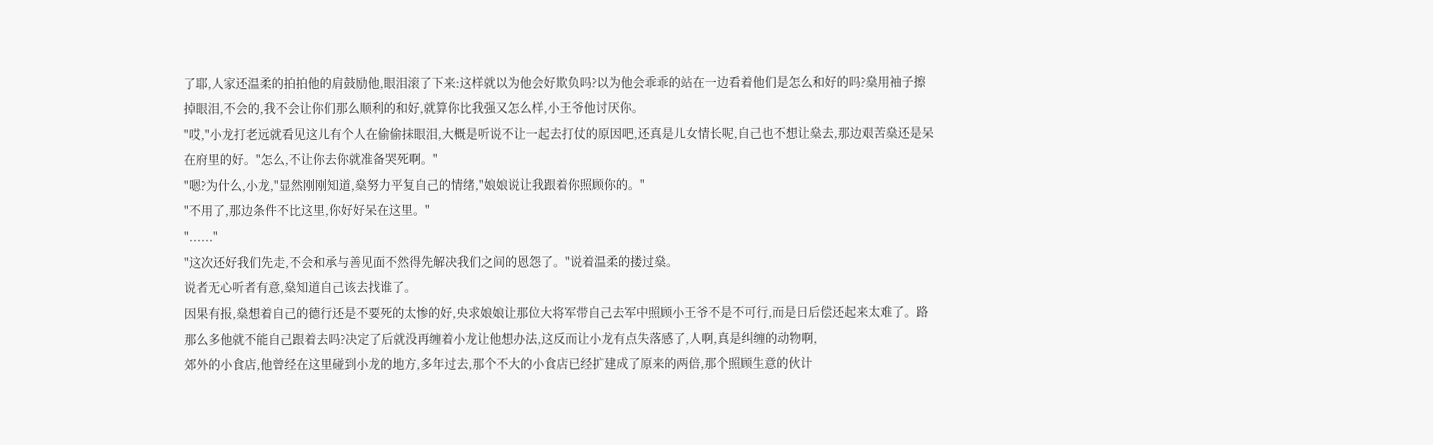了耶,人家还温柔的拍拍他的肩鼓励他,眼泪滚了下来:这样就以为他会好欺负吗?以为他会乖乖的站在一边看着他们是怎么和好的吗?燊用袖子擦掉眼泪,不会的,我不会让你们那么顺利的和好,就算你比我强又怎么样,小王爷他讨厌你。
"哎,"小龙打老远就看见这儿有个人在偷偷抹眼泪,大概是听说不让一起去打仗的原因吧,还真是儿女情长呢,自己也不想让燊去,那边艰苦燊还是呆在府里的好。"怎么,不让你去你就准备哭死啊。"
"嗯?为什么,小龙,"显然刚刚知道,燊努力平复自己的情绪,"娘娘说让我跟着你照顾你的。"
"不用了,那边条件不比这里,你好好呆在这里。"
"......"
"这次还好我们先走,不会和承与善见面不然得先解决我们之间的恩怨了。"说着温柔的搂过燊。
说者无心听者有意,燊知道自己该去找谁了。
因果有报,燊想着自己的德行还是不要死的太惨的好,央求娘娘让那位大将军带自己去军中照顾小王爷不是不可行,而是日后偿还起来太难了。路那么多他就不能自己跟着去吗?决定了后就没再缠着小龙让他想办法,这反而让小龙有点失落感了,人啊,真是纠缠的动物啊,
郊外的小食店,他曾经在这里碰到小龙的地方,多年过去,那个不大的小食店已经扩建成了原来的两倍,那个照顾生意的伙计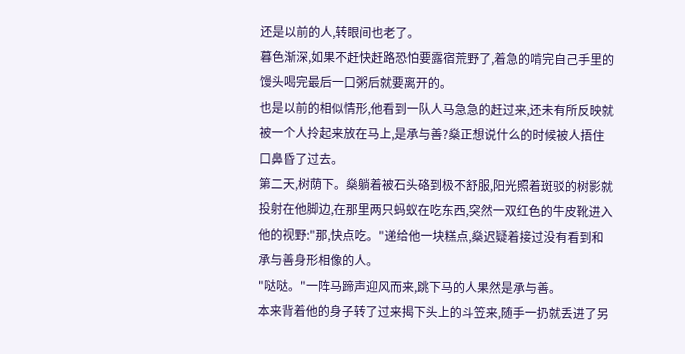还是以前的人,转眼间也老了。
暮色渐深,如果不赶快赶路恐怕要露宿荒野了,着急的啃完自己手里的馒头喝完最后一口粥后就要离开的。
也是以前的相似情形,他看到一队人马急急的赶过来,还未有所反映就被一个人拎起来放在马上,是承与善?燊正想说什么的时候被人捂住口鼻昏了过去。
第二天,树荫下。燊躺着被石头硌到极不舒服,阳光照着斑驳的树影就投射在他脚边,在那里两只蚂蚁在吃东西,突然一双红色的牛皮靴进入他的视野:"那,快点吃。"递给他一块糕点,燊迟疑着接过没有看到和承与善身形相像的人。
"哒哒。"一阵马蹄声迎风而来,跳下马的人果然是承与善。
本来背着他的身子转了过来揭下头上的斗笠来,随手一扔就丢进了另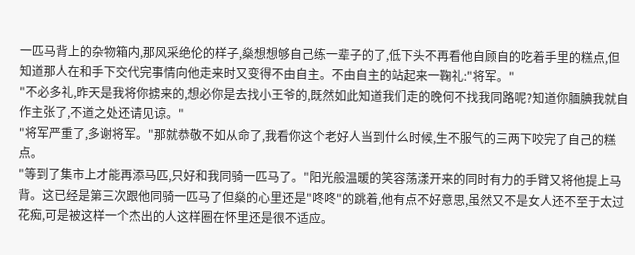一匹马背上的杂物箱内,那风采绝伦的样子,燊想想够自己练一辈子的了,低下头不再看他自顾自的吃着手里的糕点,但知道那人在和手下交代完事情向他走来时又变得不由自主。不由自主的站起来一鞠礼:"将军。"
"不必多礼,昨天是我将你掳来的,想必你是去找小王爷的,既然如此知道我们走的晚何不找我同路呢?知道你腼腆我就自作主张了,不道之处还请见谅。"
"将军严重了,多谢将军。"那就恭敬不如从命了,我看你这个老好人当到什么时候,生不服气的三两下咬完了自己的糕点。
"等到了集市上才能再添马匹,只好和我同骑一匹马了。"阳光般温暖的笑容荡漾开来的同时有力的手臂又将他提上马背。这已经是第三次跟他同骑一匹马了但燊的心里还是"咚咚"的跳着,他有点不好意思,虽然又不是女人还不至于太过花痴,可是被这样一个杰出的人这样圈在怀里还是很不适应。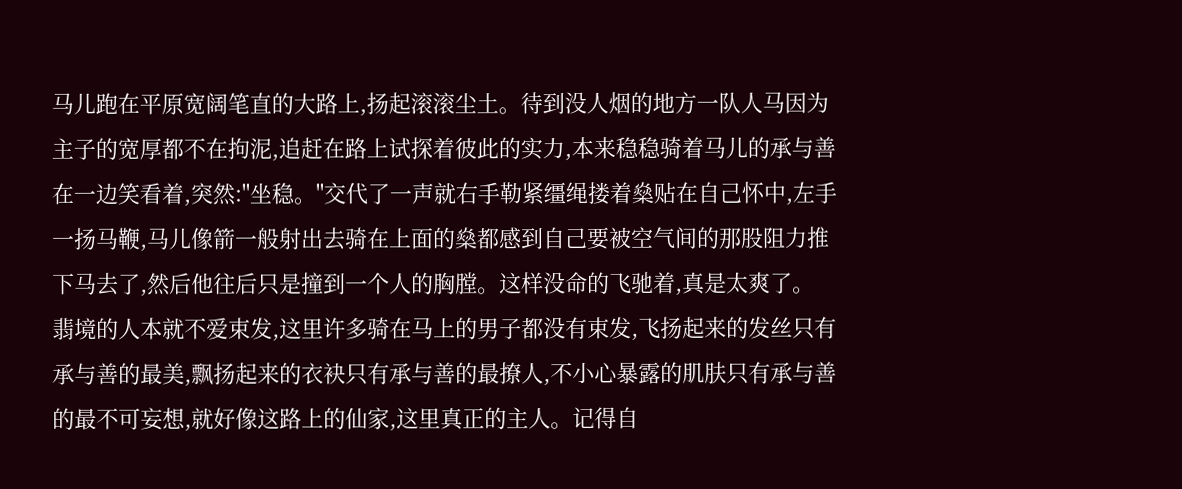马儿跑在平原宽阔笔直的大路上,扬起滚滚尘土。待到没人烟的地方一队人马因为主子的宽厚都不在拘泥,追赶在路上试探着彼此的实力,本来稳稳骑着马儿的承与善在一边笑看着,突然:"坐稳。"交代了一声就右手勒紧缰绳搂着燊贴在自己怀中,左手一扬马鞭,马儿像箭一般射出去骑在上面的燊都感到自己要被空气间的那股阻力推下马去了,然后他往后只是撞到一个人的胸膛。这样没命的飞驰着,真是太爽了。
翡境的人本就不爱束发,这里许多骑在马上的男子都没有束发,飞扬起来的发丝只有承与善的最美,飘扬起来的衣袂只有承与善的最撩人,不小心暴露的肌肤只有承与善的最不可妄想,就好像这路上的仙家,这里真正的主人。记得自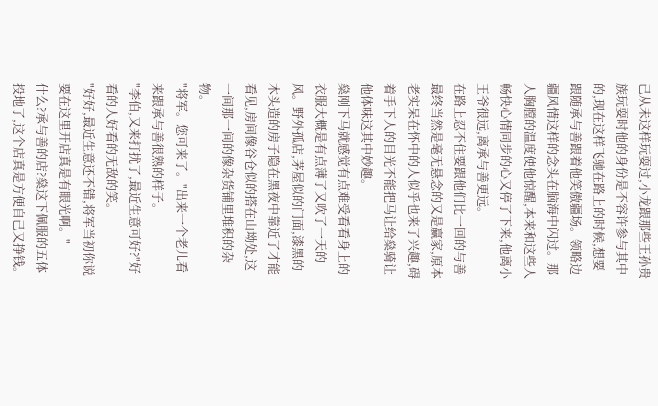己从未这样玩耍过,小龙跟那些王孙贵族玩耍时他的身份是不容许参与其中的,现在这样飞驰在路上的时候,想要跟随承与善跟着他笑傲疆场。领略边疆风情这样的念头在脑海中闪过。那人胸膛的温度使他惊醒,本来和这些人畅快心情同步的心又停了下来,他离小王爷很远,离承与善更远。
在路上忍不住要跟他们比一回的与善最终当然是毫无悬念的又是赢家,原本老实呆在怀中的人似乎也来了兴趣,碍着手下人的目光不能把马让给燊骑让他体味这其中妙趣。
燊刚下马就感觉有点难受看看身上的衣服大概是有点薄了又吹了一天的风。野外孤店,茅屋似的门面,漆黑的木头造的房子隐在黑夜中靠近了才能看见,房间像谷仓似的搭在山坳处,这一间那一间的像杂货铺里堆积的杂物。
"将军。您可来了。"出来一个老儿看来跟承与善很熟的样子。
"李伯,又来打扰了,最近生意可好?"好看的人好看的无敌的笑。
"好好,最近生意还不错,将军当初你说要在这里开店真是有眼光啊。"
什么?承与善的店?燊这下佩服的五体投地了,这个店真是方便自己又挣钱。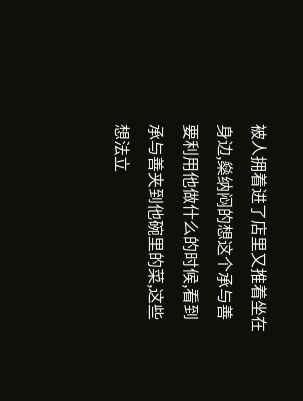被人拥着进了店里又推着坐在身边,燊纳闷的想这个承与善要利用他做什么的时候,看到承与善夹到他碗里的菜,这些想法立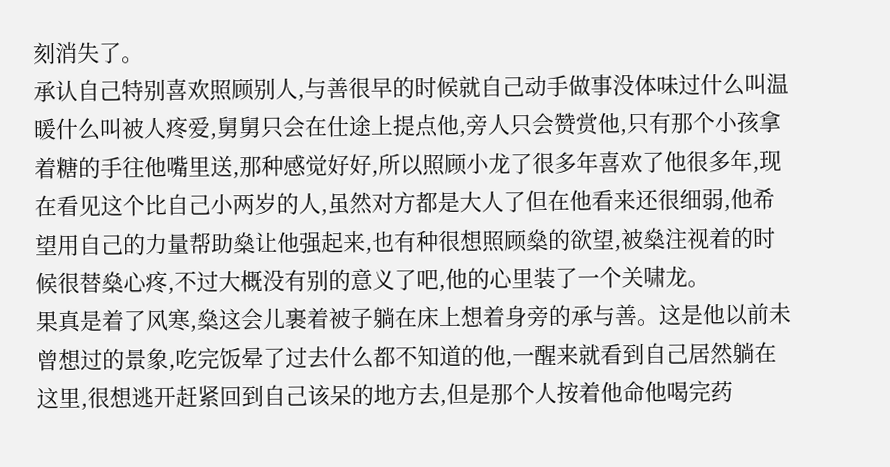刻消失了。
承认自己特别喜欢照顾别人,与善很早的时候就自己动手做事没体味过什么叫温暖什么叫被人疼爱,舅舅只会在仕途上提点他,旁人只会赞赏他,只有那个小孩拿着糖的手往他嘴里送,那种感觉好好,所以照顾小龙了很多年喜欢了他很多年,现在看见这个比自己小两岁的人,虽然对方都是大人了但在他看来还很细弱,他希望用自己的力量帮助燊让他强起来,也有种很想照顾燊的欲望,被燊注视着的时候很替燊心疼,不过大概没有别的意义了吧,他的心里装了一个关啸龙。
果真是着了风寒,燊这会儿裹着被子躺在床上想着身旁的承与善。这是他以前未曾想过的景象,吃完饭晕了过去什么都不知道的他,一醒来就看到自己居然躺在这里,很想逃开赶紧回到自己该呆的地方去,但是那个人按着他命他喝完药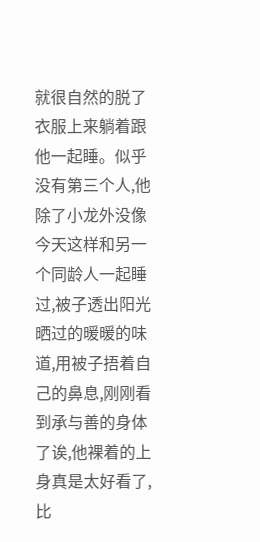就很自然的脱了衣服上来躺着跟他一起睡。似乎没有第三个人,他除了小龙外没像今天这样和另一个同龄人一起睡过,被子透出阳光晒过的暖暖的味道,用被子捂着自己的鼻息,刚刚看到承与善的身体了诶,他裸着的上身真是太好看了,比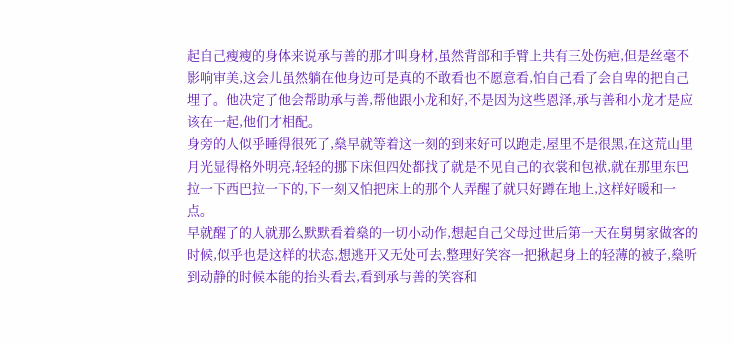起自己瘦瘦的身体来说承与善的那才叫身材,虽然背部和手臂上共有三处伤疤,但是丝毫不影响审美,这会儿虽然躺在他身边可是真的不敢看也不愿意看,怕自己看了会自卑的把自己埋了。他决定了他会帮助承与善,帮他跟小龙和好,不是因为这些恩泽,承与善和小龙才是应该在一起,他们才相配。
身旁的人似乎睡得很死了,燊早就等着这一刻的到来好可以跑走,屋里不是很黑,在这荒山里月光显得格外明亮,轻轻的挪下床但四处都找了就是不见自己的衣裳和包袱,就在那里东巴拉一下西巴拉一下的,下一刻又怕把床上的那个人弄醒了就只好蹲在地上,这样好暖和一点。
早就醒了的人就那么默默看着燊的一切小动作,想起自己父母过世后第一天在舅舅家做客的时候,似乎也是这样的状态,想逃开又无处可去,整理好笑容一把揪起身上的轻薄的被子,燊听到动静的时候本能的抬头看去,看到承与善的笑容和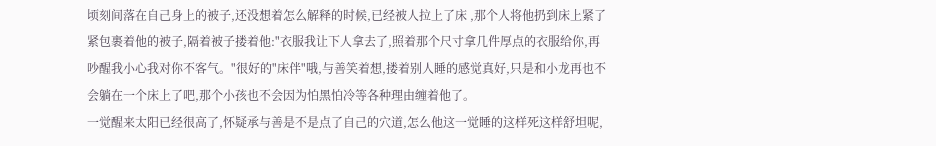顷刻间落在自己身上的被子,还没想着怎么解释的时候,已经被人拉上了床 ,那个人将他扔到床上紧了紧包裹着他的被子,隔着被子搂着他:"衣服我让下人拿去了,照着那个尺寸拿几件厚点的衣服给你,再吵醒我小心我对你不客气。"很好的"床伴"哦,与善笑着想,搂着别人睡的感觉真好,只是和小龙再也不会躺在一个床上了吧,那个小孩也不会因为怕黑怕冷等各种理由缠着他了。
一觉醒来太阳已经很高了,怀疑承与善是不是点了自己的穴道,怎么他这一觉睡的这样死这样舒坦呢,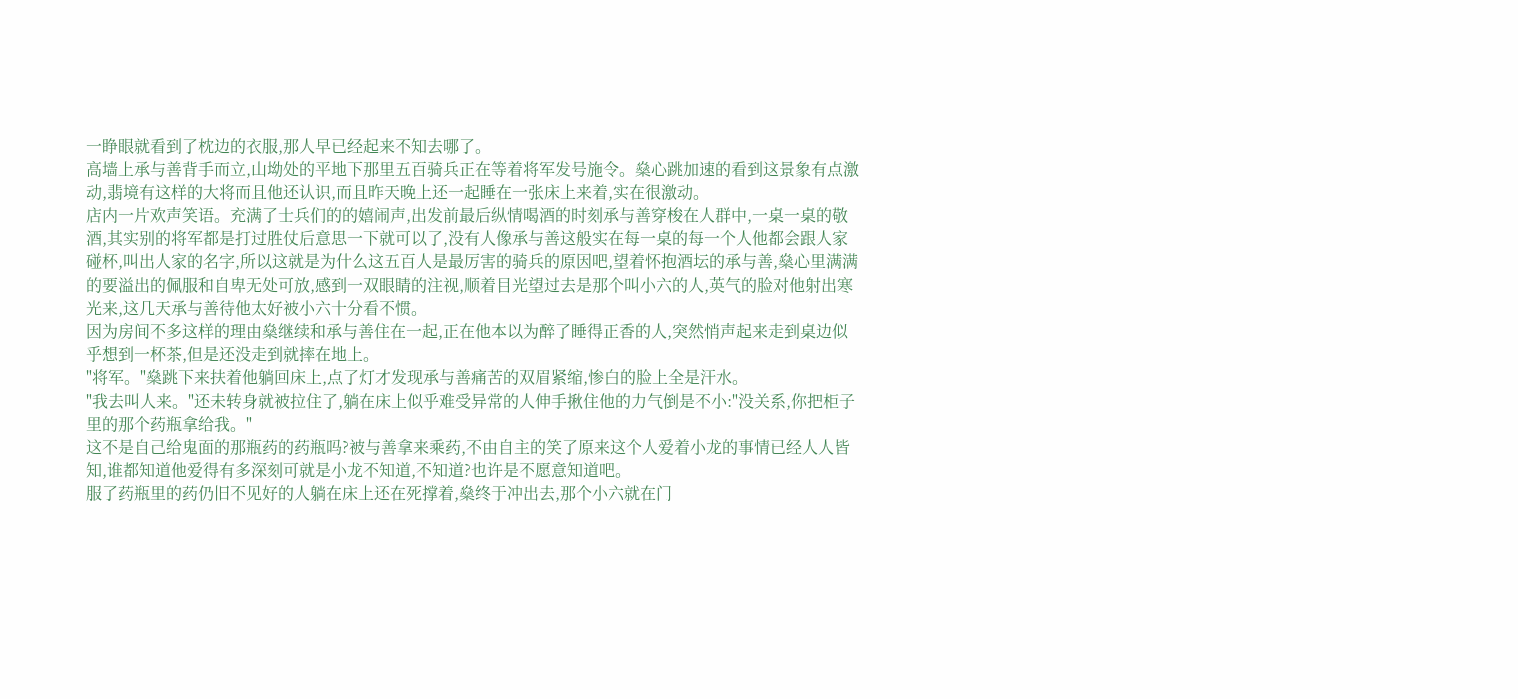一睁眼就看到了枕边的衣服,那人早已经起来不知去哪了。
高墙上承与善背手而立,山坳处的平地下那里五百骑兵正在等着将军发号施令。燊心跳加速的看到这景象有点激动,翡境有这样的大将而且他还认识,而且昨天晚上还一起睡在一张床上来着,实在很激动。
店内一片欢声笑语。充满了士兵们的的嬉闹声,出发前最后纵情喝酒的时刻承与善穿梭在人群中,一桌一桌的敬酒,其实别的将军都是打过胜仗后意思一下就可以了,没有人像承与善这般实在每一桌的每一个人他都会跟人家碰杯,叫出人家的名字,所以这就是为什么这五百人是最厉害的骑兵的原因吧,望着怀抱酒坛的承与善,燊心里满满的要溢出的佩服和自卑无处可放,感到一双眼睛的注视,顺着目光望过去是那个叫小六的人,英气的脸对他射出寒光来,这几天承与善待他太好被小六十分看不惯。
因为房间不多这样的理由燊继续和承与善住在一起,正在他本以为醉了睡得正香的人,突然悄声起来走到桌边似乎想到一杯茶,但是还没走到就摔在地上。
"将军。"燊跳下来扶着他躺回床上,点了灯才发现承与善痛苦的双眉紧缩,惨白的脸上全是汗水。
"我去叫人来。"还未转身就被拉住了,躺在床上似乎难受异常的人伸手揪住他的力气倒是不小:"没关系,你把柜子里的那个药瓶拿给我。"
这不是自己给鬼面的那瓶药的药瓶吗?被与善拿来乘药,不由自主的笑了原来这个人爱着小龙的事情已经人人皆知,谁都知道他爱得有多深刻可就是小龙不知道,不知道?也许是不愿意知道吧。
服了药瓶里的药仍旧不见好的人躺在床上还在死撑着,燊终于冲出去,那个小六就在门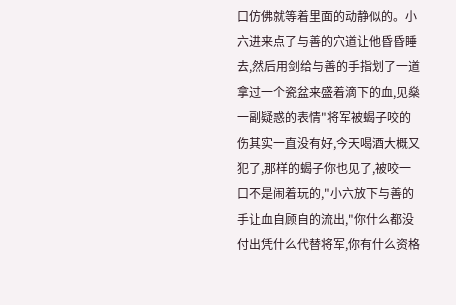口仿佛就等着里面的动静似的。小六进来点了与善的穴道让他昏昏睡去,然后用剑给与善的手指划了一道拿过一个瓷盆来盛着滴下的血,见燊一副疑惑的表情"将军被蝎子咬的伤其实一直没有好,今天喝酒大概又犯了,那样的蝎子你也见了,被咬一口不是闹着玩的,"小六放下与善的手让血自顾自的流出,"你什么都没付出凭什么代替将军,你有什么资格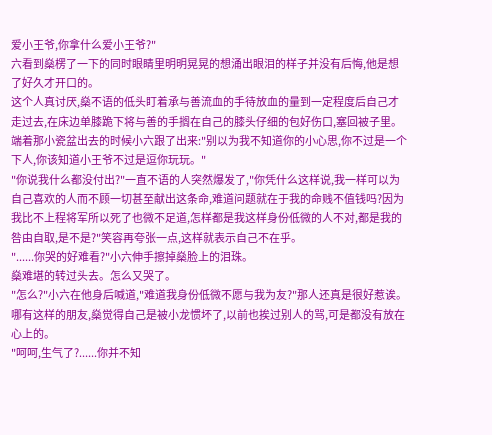爱小王爷,你拿什么爱小王爷?"
六看到燊楞了一下的同时眼睛里明明晃晃的想涌出眼泪的样子并没有后悔,他是想了好久才开口的。
这个人真讨厌,燊不语的低头盯着承与善流血的手待放血的量到一定程度后自己才走过去,在床边单膝跪下将与善的手搁在自己的膝头仔细的包好伤口,塞回被子里。
端着那小瓷盆出去的时候小六跟了出来:"别以为我不知道你的小心思,你不过是一个下人,你该知道小王爷不过是逗你玩玩。"
"你说我什么都没付出?"一直不语的人突然爆发了,"你凭什么这样说,我一样可以为自己喜欢的人而不顾一切甚至献出这条命,难道问题就在于我的命贱不值钱吗?因为我比不上程将军所以死了也微不足道,怎样都是我这样身份低微的人不对,都是我的咎由自取,是不是?"笑容再夸张一点,这样就表示自己不在乎。
"......你哭的好难看?"小六伸手擦掉燊脸上的泪珠。
燊难堪的转过头去。怎么又哭了。
"怎么?"小六在他身后喊道,"难道我身份低微不愿与我为友?"那人还真是很好惹诶。
哪有这样的朋友,燊觉得自己是被小龙惯坏了,以前也挨过别人的骂,可是都没有放在心上的。
"呵呵,生气了?......你并不知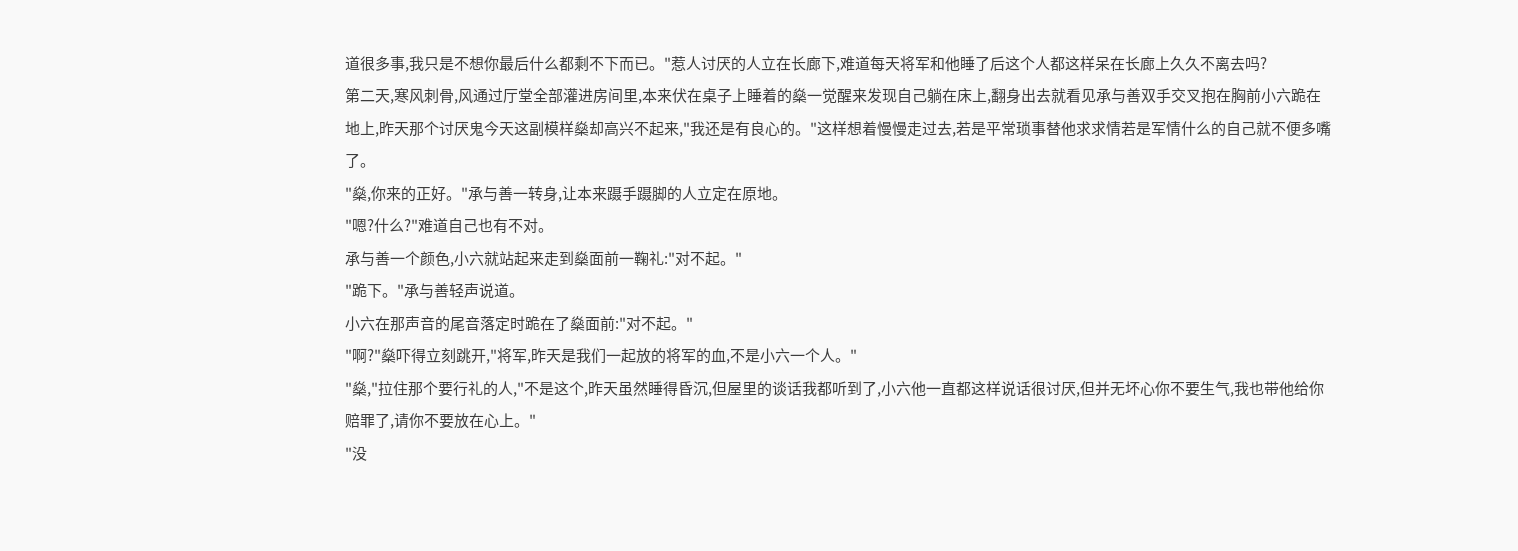道很多事,我只是不想你最后什么都剩不下而已。"惹人讨厌的人立在长廊下,难道每天将军和他睡了后这个人都这样呆在长廊上久久不离去吗?
第二天,寒风刺骨,风通过厅堂全部灌进房间里,本来伏在桌子上睡着的燊一觉醒来发现自己躺在床上,翻身出去就看见承与善双手交叉抱在胸前小六跪在地上,昨天那个讨厌鬼今天这副模样燊却高兴不起来,"我还是有良心的。"这样想着慢慢走过去,若是平常琐事替他求求情若是军情什么的自己就不便多嘴了。
"燊,你来的正好。"承与善一转身,让本来蹑手蹑脚的人立定在原地。
"嗯?什么?"难道自己也有不对。
承与善一个颜色,小六就站起来走到燊面前一鞠礼:"对不起。"
"跪下。"承与善轻声说道。
小六在那声音的尾音落定时跪在了燊面前:"对不起。"
"啊?"燊吓得立刻跳开,"将军,昨天是我们一起放的将军的血,不是小六一个人。"
"燊,"拉住那个要行礼的人,"不是这个,昨天虽然睡得昏沉,但屋里的谈话我都听到了,小六他一直都这样说话很讨厌,但并无坏心你不要生气,我也带他给你赔罪了,请你不要放在心上。"
"没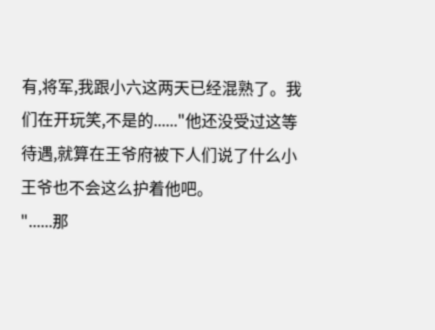有,将军,我跟小六这两天已经混熟了。我们在开玩笑,不是的......"他还没受过这等待遇,就算在王爷府被下人们说了什么小王爷也不会这么护着他吧。
"......那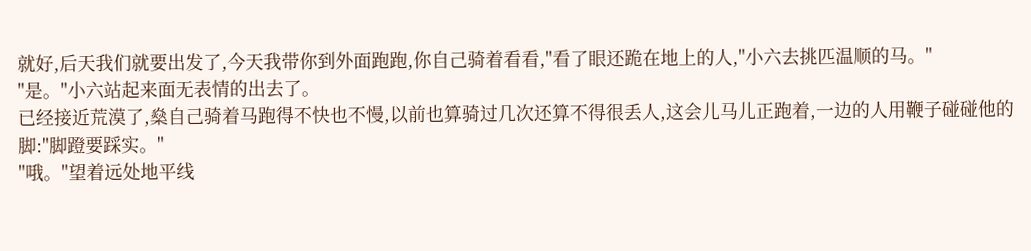就好,后天我们就要出发了,今天我带你到外面跑跑,你自己骑着看看,"看了眼还跪在地上的人,"小六去挑匹温顺的马。"
"是。"小六站起来面无表情的出去了。
已经接近荒漠了,燊自己骑着马跑得不快也不慢,以前也算骑过几次还算不得很丢人,这会儿马儿正跑着,一边的人用鞭子碰碰他的脚:"脚蹬要踩实。"
"哦。"望着远处地平线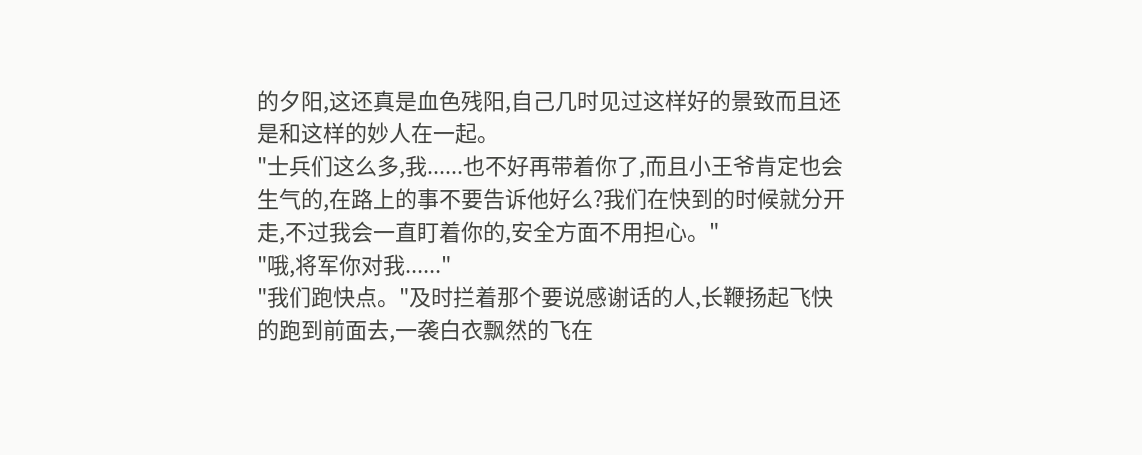的夕阳,这还真是血色残阳,自己几时见过这样好的景致而且还是和这样的妙人在一起。
"士兵们这么多,我......也不好再带着你了,而且小王爷肯定也会生气的,在路上的事不要告诉他好么?我们在快到的时候就分开走,不过我会一直盯着你的,安全方面不用担心。"
"哦,将军你对我......"
"我们跑快点。"及时拦着那个要说感谢话的人,长鞭扬起飞快的跑到前面去,一袭白衣飘然的飞在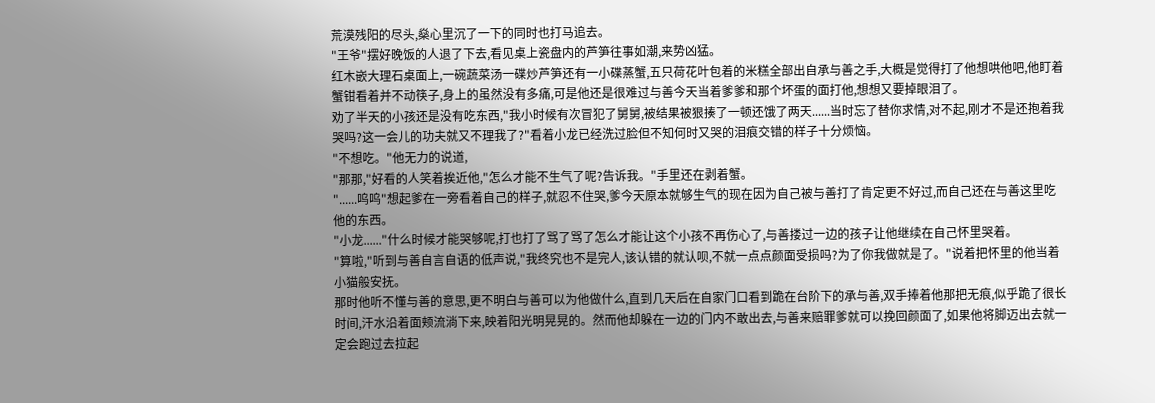荒漠残阳的尽头,燊心里沉了一下的同时也打马追去。
"王爷"摆好晚饭的人退了下去,看见桌上瓷盘内的芦笋往事如潮,来势凶猛。
红木嵌大理石桌面上,一碗蔬菜汤一碟炒芦笋还有一小碟蒸蟹,五只荷花叶包着的米糕全部出自承与善之手,大概是觉得打了他想哄他吧,他盯着蟹钳看着并不动筷子,身上的虽然没有多痛,可是他还是很难过与善今天当着爹爹和那个坏蛋的面打他,想想又要掉眼泪了。
劝了半天的小孩还是没有吃东西,"我小时候有次冒犯了舅舅,被结果被狠揍了一顿还饿了两天......当时忘了替你求情,对不起,刚才不是还抱着我哭吗?这一会儿的功夫就又不理我了?"看着小龙已经洗过脸但不知何时又哭的泪痕交错的样子十分烦恼。
"不想吃。"他无力的说道,
"那那,"好看的人笑着挨近他,"怎么才能不生气了呢?告诉我。"手里还在剥着蟹。
"......呜呜"想起爹在一旁看着自己的样子,就忍不住哭,爹今天原本就够生气的现在因为自己被与善打了肯定更不好过,而自己还在与善这里吃他的东西。
"小龙......"什么时候才能哭够呢,打也打了骂了骂了怎么才能让这个小孩不再伤心了,与善搂过一边的孩子让他继续在自己怀里哭着。
"算啦,"听到与善自言自语的低声说,"我终究也不是完人,该认错的就认呗,不就一点点颜面受损吗?为了你我做就是了。"说着把怀里的他当着小猫般安抚。
那时他听不懂与善的意思,更不明白与善可以为他做什么,直到几天后在自家门口看到跪在台阶下的承与善,双手捧着他那把无痕,似乎跪了很长时间,汗水沿着面颊流淌下来,映着阳光明晃晃的。然而他却躲在一边的门内不敢出去,与善来赔罪爹就可以挽回颜面了,如果他将脚迈出去就一定会跑过去拉起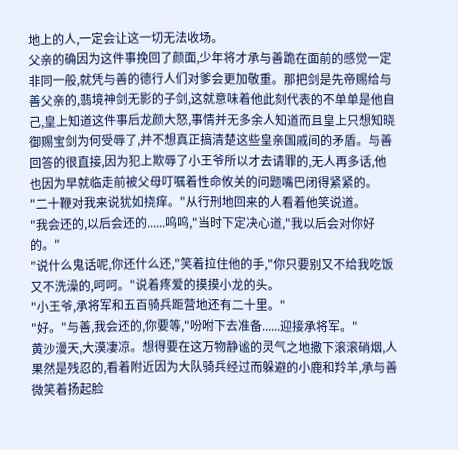地上的人,一定会让这一切无法收场。
父亲的确因为这件事挽回了颜面,少年将才承与善跪在面前的感觉一定非同一般,就凭与善的德行人们对爹会更加敬重。那把剑是先帝赐给与善父亲的,翡境神剑无影的子剑,这就意味着他此刻代表的不单单是他自己,皇上知道这件事后龙颜大怒,事情并无多余人知道而且皇上只想知晓御赐宝剑为何受辱了,并不想真正搞清楚这些皇亲国戚间的矛盾。与善回答的很直接,因为犯上欺辱了小王爷所以才去请罪的,无人再多话,他也因为早就临走前被父母叮嘱着性命攸关的问题嘴巴闭得紧紧的。
"二十鞭对我来说犹如挠痒。"从行刑地回来的人看着他笑说道。
"我会还的,以后会还的......呜呜,"当时下定决心道,"我以后会对你好的。"
"说什么鬼话呢,你还什么还,"笑着拉住他的手,"你只要别又不给我吃饭又不洗澡的,呵呵。"说着疼爱的摸摸小龙的头。
"小王爷,承将军和五百骑兵距营地还有二十里。"
"好。"与善,我会还的,你要等,"吩咐下去准备......迎接承将军。"
黄沙漫天,大漠凄凉。想得要在这万物静谧的灵气之地撒下滚滚硝烟,人果然是残忍的,看着附近因为大队骑兵经过而躲避的小鹿和羚羊,承与善微笑着扬起脸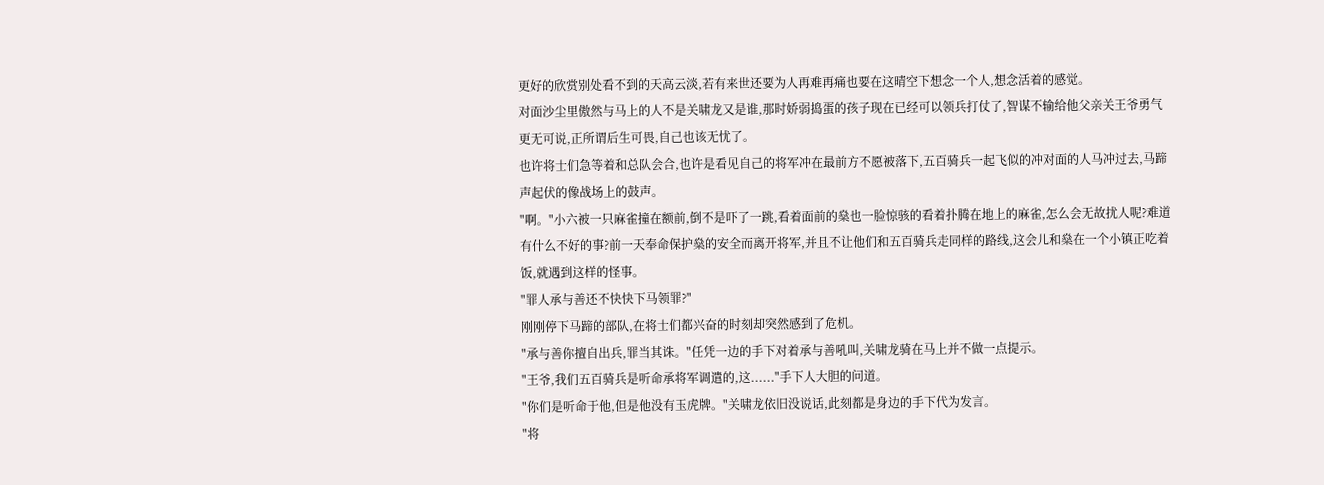更好的欣赏别处看不到的天高云淡,若有来世还要为人再难再痛也要在这晴空下想念一个人,想念活着的感觉。
对面沙尘里傲然与马上的人不是关啸龙又是谁,那时娇弱捣蛋的孩子现在已经可以领兵打仗了,智谋不输给他父亲关王爷勇气更无可说,正所谓后生可畏,自己也该无忧了。
也许将士们急等着和总队会合,也许是看见自己的将军冲在最前方不愿被落下,五百骑兵一起飞似的冲对面的人马冲过去,马蹄声起伏的像战场上的鼓声。
"啊。"小六被一只麻雀撞在额前,倒不是吓了一跳,看着面前的燊也一脸惊骇的看着扑腾在地上的麻雀,怎么会无故扰人呢?难道有什么不好的事?前一天奉命保护燊的安全而离开将军,并且不让他们和五百骑兵走同样的路线,这会儿和燊在一个小镇正吃着饭,就遇到这样的怪事。
"罪人承与善还不快快下马领罪?"
刚刚停下马蹄的部队,在将士们都兴奋的时刻却突然感到了危机。
"承与善你擅自出兵,罪当其诛。"任凭一边的手下对着承与善吼叫,关啸龙骑在马上并不做一点提示。
"王爷,我们五百骑兵是听命承将军调遣的,这......"手下人大胆的问道。
"你们是听命于他,但是他没有玉虎牌。"关啸龙依旧没说话,此刻都是身边的手下代为发言。
"将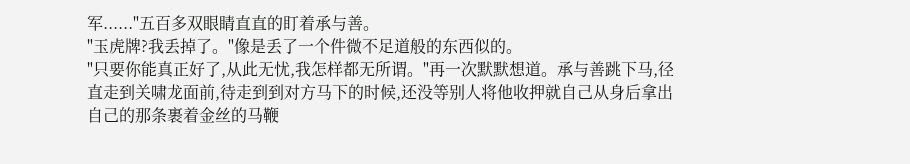军......"五百多双眼睛直直的盯着承与善。
"玉虎牌?我丢掉了。"像是丢了一个件微不足道般的东西似的。
"只要你能真正好了,从此无忧,我怎样都无所谓。"再一次默默想道。承与善跳下马,径直走到关啸龙面前,待走到到对方马下的时候,还没等别人将他收押就自己从身后拿出自己的那条裹着金丝的马鞭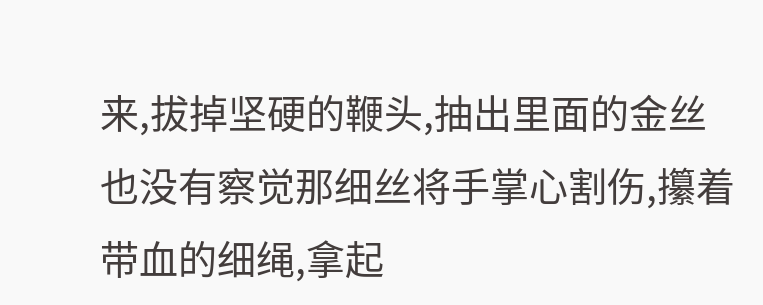来,拔掉坚硬的鞭头,抽出里面的金丝也没有察觉那细丝将手掌心割伤,攥着带血的细绳,拿起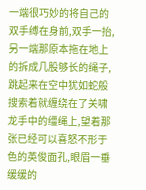一端很巧妙的将自己的双手缚在身前,双手一抬,另一端那原本拖在地上的拆成几股够长的绳子,跳起来在空中犹如蛇般搜索着就缠绕在了关啸龙手中的缰绳上,望着那张已经可以喜怒不形于色的英俊面孔,眼眉一垂缓缓的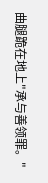曲腿跪在地上"承与善领罪。"